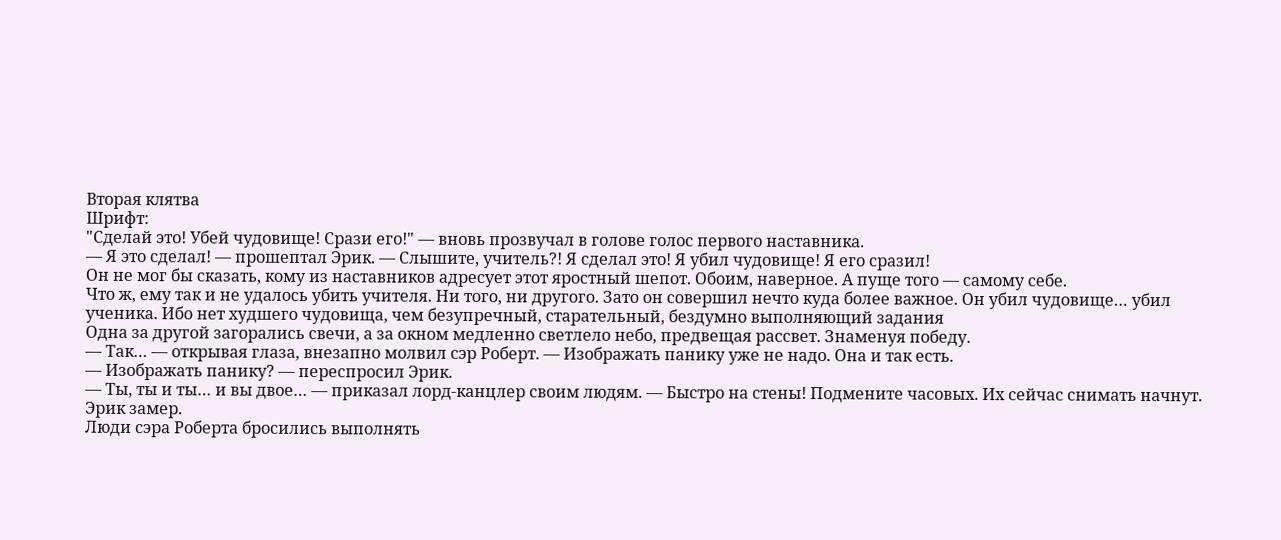Вторая клятва
Шрифт:
"Сделай это! Убей чудовище! Срази его!" — вновь прозвучал в голове голос первого наставника.
— Я это сделал! — прошептал Эрик. — Слышите, учитель?! Я сделал это! Я убил чудовище! Я его сразил!
Он не мог бы сказать, кому из наставников адресует этот яростный шепот. Обоим, наверное. А пуще того — самому себе.
Что ж, ему так и не удалось убить учителя. Ни того, ни другого. Зато он совершил нечто куда более важное. Он убил чудовище… убил ученика. Ибо нет худшего чудовища, чем безупречный, старательный, бездумно выполняющий задания
Одна за другой загорались свечи, а за окном медленно светлело небо, предвещая рассвет. Знаменуя победу.
— Так… — открывая глаза, внезапно молвил сэр Роберт. — Изображать панику уже не надо. Она и так есть.
— Изображать панику? — переспросил Эрик.
— Ты, ты и ты… и вы двое… — приказал лорд-канцлер своим людям. — Быстро на стены! Подмените часовых. Их сейчас снимать начнут.
Эрик замер.
Люди сэра Роберта бросились выполнять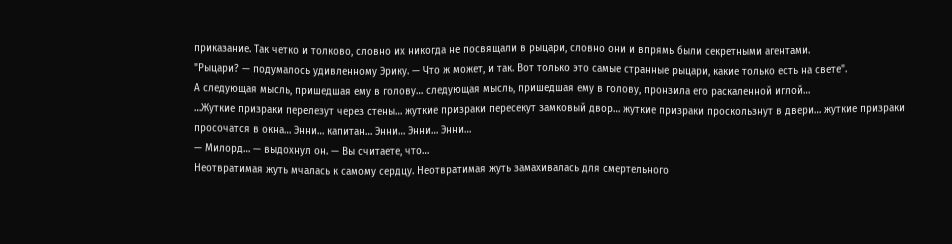приказание. Так четко и толково, словно их никогда не посвящали в рыцари, словно они и впрямь были секретными агентами.
"Рыцари? — подумалось удивленному Эрику. — Что ж может, и так. Вот только это самые странные рыцари, какие только есть на свете".
А следующая мысль, пришедшая ему в голову… следующая мысль, пришедшая ему в голову, пронзила его раскаленной иглой…
…Жуткие призраки перелезут через стены… жуткие призраки пересекут замковый двор… жуткие призраки проскользнут в двери… жуткие призраки просочатся в окна… Энни… капитан… Энни… Энни… Энни…
— Милорд… — выдохнул он. — Вы считаете, что…
Неотвратимая жуть мчалась к самому сердцу. Неотвратимая жуть замахивалась для смертельного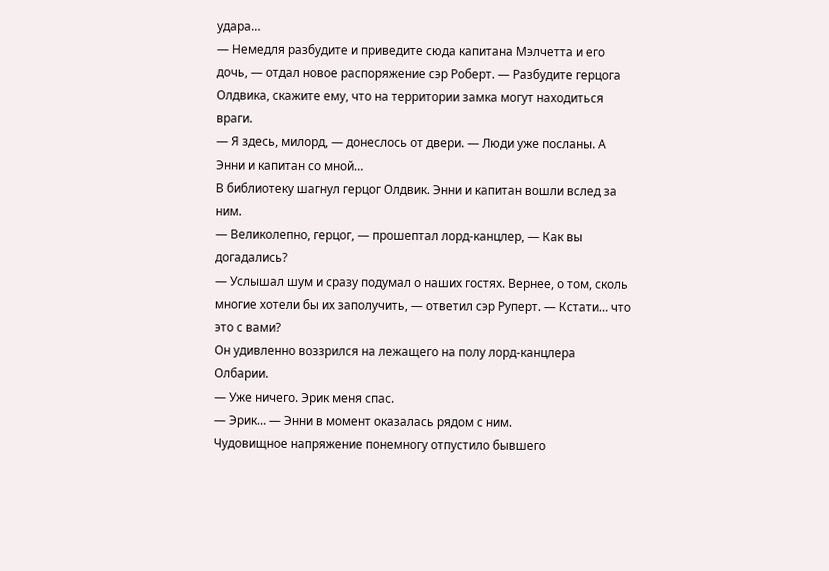удара…
— Немедля разбудите и приведите сюда капитана Мэлчетта и его дочь, — отдал новое распоряжение сэр Роберт. — Разбудите герцога Олдвика, скажите ему, что на территории замка могут находиться враги.
— Я здесь, милорд, — донеслось от двери. — Люди уже посланы. А Энни и капитан со мной…
В библиотеку шагнул герцог Олдвик. Энни и капитан вошли вслед за ним.
— Великолепно, герцог, — прошептал лорд-канцлер, — Как вы догадались?
— Услышал шум и сразу подумал о наших гостях. Вернее, о том, сколь многие хотели бы их заполучить, — ответил сэр Руперт. — Кстати… что это с вами?
Он удивленно воззрился на лежащего на полу лорд-канцлера Олбарии.
— Уже ничего. Эрик меня спас.
— Эрик… — Энни в момент оказалась рядом с ним.
Чудовищное напряжение понемногу отпустило бывшего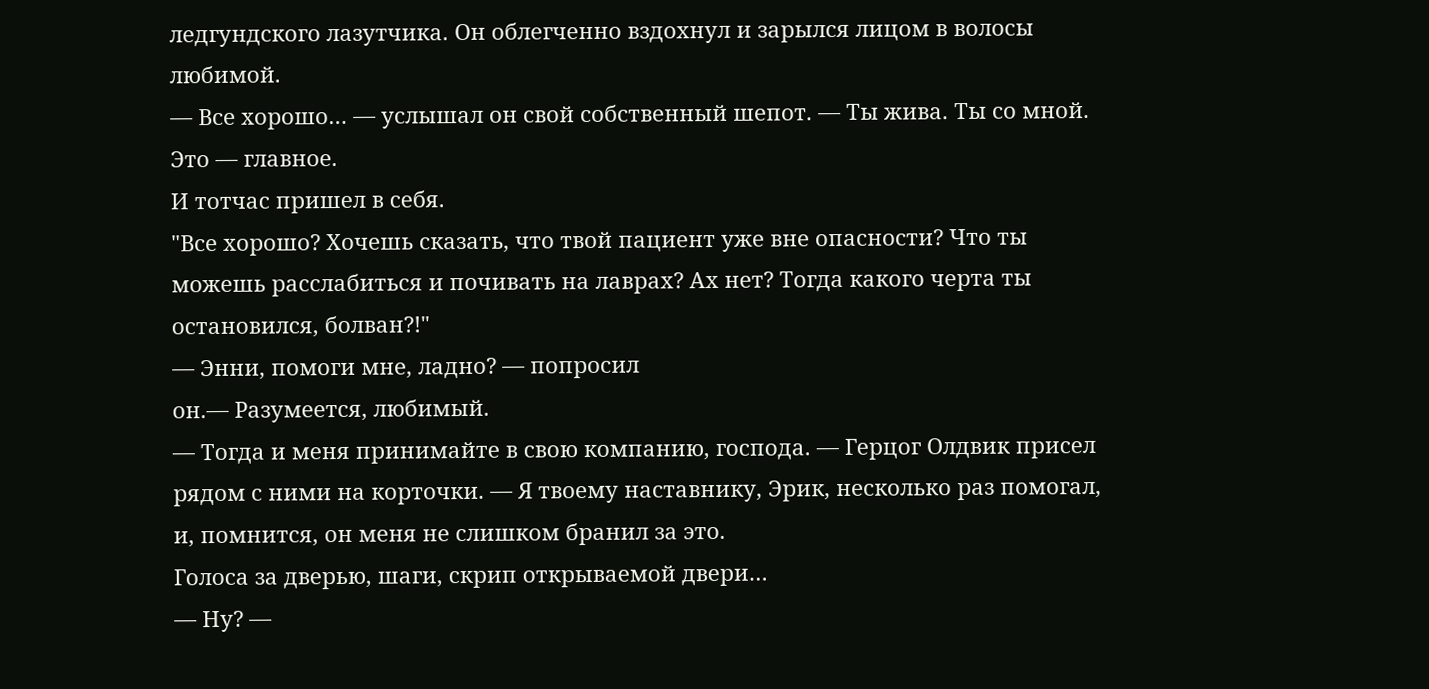ледгундского лазутчика. Он облегченно вздохнул и зарылся лицом в волосы любимой.
— Все хорошо… — услышал он свой собственный шепот. — Ты жива. Ты со мной. Это — главное.
И тотчас пришел в себя.
"Все хорошо? Хочешь сказать, что твой пациент уже вне опасности? Что ты можешь расслабиться и почивать на лаврах? Ах нет? Тогда какого черта ты остановился, болван?!"
— Энни, помоги мне, ладно? — попросил
он.— Разумеется, любимый.
— Тогда и меня принимайте в свою компанию, господа. — Герцог Олдвик присел рядом с ними на корточки. — Я твоему наставнику, Эрик, несколько раз помогал, и, помнится, он меня не слишком бранил за это.
Голоса за дверью, шаги, скрип открываемой двери…
— Ну? —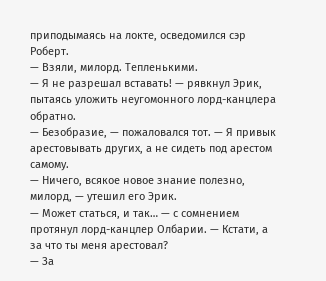приподымаясь на локте, осведомился сэр Роберт.
— Взяли, милорд. Тепленькими.
— Я не разрешал вставать! — рявкнул Эрик, пытаясь уложить неугомонного лорд-канцлера обратно.
— Безобразие, — пожаловался тот. — Я привык арестовывать других, а не сидеть под арестом самому.
— Ничего, всякое новое знание полезно, милорд, — утешил его Эрик.
— Может статься, и так… — с сомнением протянул лорд-канцлер Олбарии. — Кстати, а за что ты меня арестовал?
— За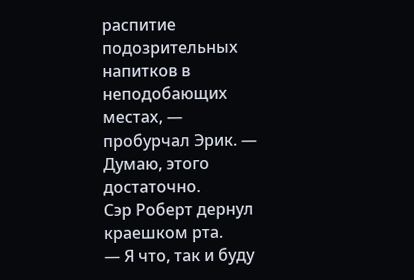распитие подозрительных напитков в неподобающих местах, — пробурчал Эрик. — Думаю, этого достаточно.
Сэр Роберт дернул краешком рта.
— Я что, так и буду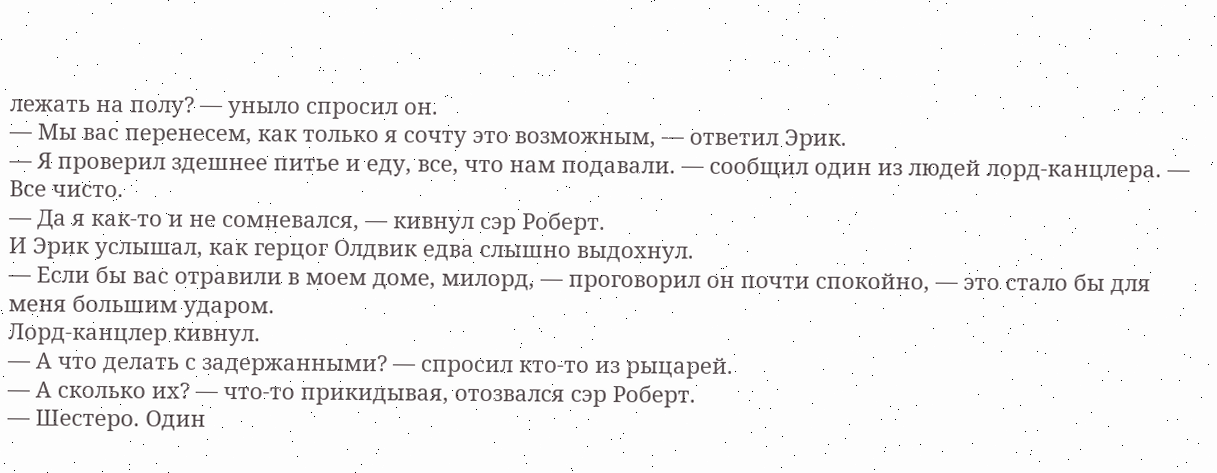лежать на полу? — уныло спросил он.
— Мы вас перенесем, как только я сочту это возможным, — ответил Эрик.
— Я проверил здешнее питье и еду, все, что нам подавали. — сообщил один из людей лорд-канцлера. — Все чисто.
— Да я как-то и не сомневался, — кивнул сэр Роберт.
И Эрик услышал, как герцог Олдвик едва слышно выдохнул.
— Если бы вас отравили в моем доме, милорд, — проговорил он почти спокойно, — это стало бы для меня большим ударом.
Лорд-канцлер кивнул.
— А что делать с задержанными? — спросил кто-то из рыцарей.
— А сколько их? — что-то прикидывая, отозвался сэр Роберт.
— Шестеро. Один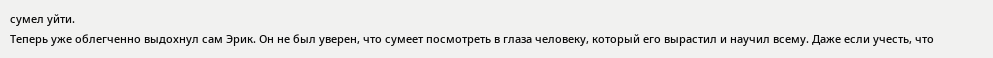сумел уйти.
Теперь уже облегченно выдохнул сам Эрик. Он не был уверен, что сумеет посмотреть в глаза человеку, который его вырастил и научил всему. Даже если учесть, что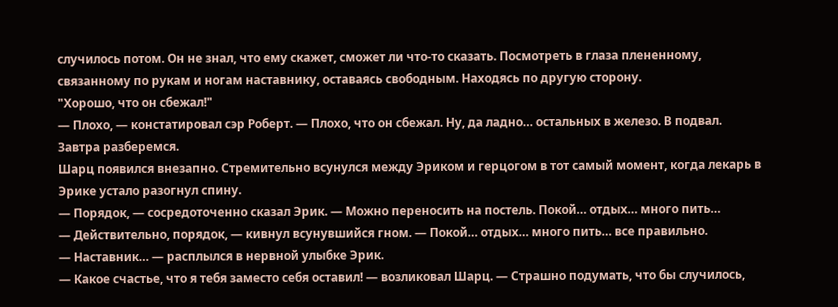случилось потом. Он не знал, что ему скажет, сможет ли что-то сказать. Посмотреть в глаза плененному, связанному по рукам и ногам наставнику, оставаясь свободным. Находясь по другую сторону.
"Хорошо, что он сбежал!"
— Плохо, — констатировал сэр Роберт. — Плохо, что он сбежал. Ну, да ладно… остальных в железо. В подвал. Завтра разберемся.
Шарц появился внезапно. Стремительно всунулся между Эриком и герцогом в тот самый момент, когда лекарь в Эрике устало разогнул спину.
— Порядок, — сосредоточенно сказал Эрик. — Можно переносить на постель. Покой… отдых… много пить…
— Действительно, порядок, — кивнул всунувшийся гном. — Покой… отдых… много пить… все правильно.
— Наставник… — расплылся в нервной улыбке Эрик.
— Какое счастье, что я тебя заместо себя оставил! — возликовал Шарц. — Страшно подумать, что бы случилось,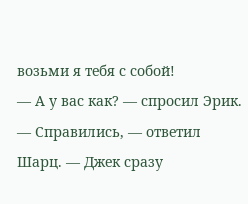возьми я тебя с собой!
— А у вас как? — спросил Эрик.
— Справились, — ответил Шарц. — Джек сразу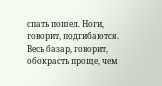спать пошел. Ноги, говорит, подгибаются. Весь базар, говорит, обокрасть проще, чем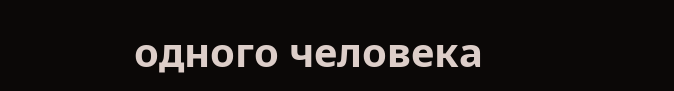одного человека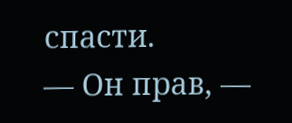спасти.
— Он прав, —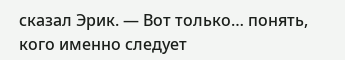сказал Эрик. — Вот только… понять, кого именно следует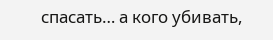спасать… а кого убивать,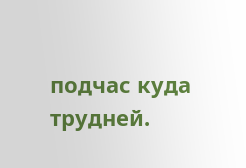подчас куда трудней.